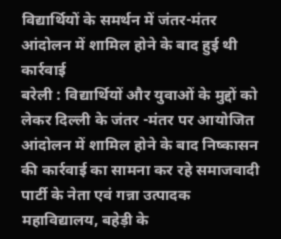विद्यार्थियों के समर्थन में जंतर-मंतर आंदोलन में शामिल होने के बाद हुई थी कार्रवाई
बरेली : विद्यार्थियों और युवाओं के मुद्दों को लेकर दिल्ली के जंतर -मंतर पर आयोजित आंदोलन में शामिल होने के बाद निष्कासन की कार्रवाई का सामना कर रहे समाजवादी पार्टी के नेता एवं गन्ना उत्पादक महाविद्यालय, बहेड़ी के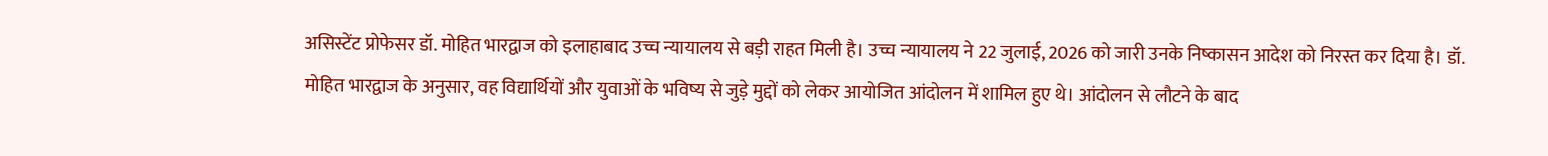असिस्टेंट प्रोफेसर डॉ. मोहित भारद्वाज को इलाहाबाद उच्च न्यायालय से बड़ी राहत मिली है। उच्च न्यायालय ने 22 जुलाई, 2026 को जारी उनके निष्कासन आदेश को निरस्त कर दिया है। डॉ. मोहित भारद्वाज के अनुसार, वह विद्यार्थियों और युवाओं के भविष्य से जुड़े मुद्दों को लेकर आयोजित आंदोलन में शामिल हुए थे। आंदोलन से लौटने के बाद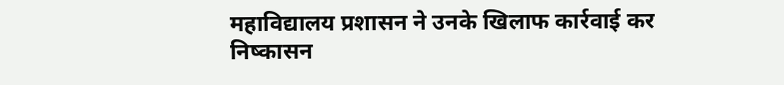महाविद्यालय प्रशासन ने उनके खिलाफ कार्रवाई कर निष्कासन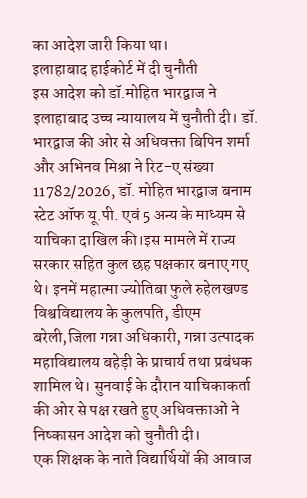का आदेश जारी किया था।
इलाहाबाद हाईकोर्ट में दी चुनौती
इस आदेश को डॉ.मोहित भारद्वाज ने इलाहाबाद उच्च न्यायालय में चुनौती दी। डॉ. भारद्वाज की ओर से अधिवक्ता बिपिन शर्मा और अभिनव मिश्रा ने रिट-ए संख्या 11782/2026, डॉ. मोहित भारद्वाज बनाम स्टेट ऑफ यू.पी. एवं 5 अन्य के माध्यम से याचिका दाखिल की।इस मामले में राज्य सरकार सहित कुल छह पक्षकार बनाए गए थे। इनमें महात्मा ज्योतिबा फुले रुहेलखण्ड विश्वविद्यालय के कुलपति, डीएम बरेली,जिला गन्ना अधिकारी, गन्ना उत्पादक महाविद्यालय बहेड़ी के प्राचार्य तथा प्रबंधक शामिल थे। सुनवाई के दौरान याचिकाकर्ता की ओर से पक्ष रखते हुए अधिवक्ताओं ने निष्कासन आदेश को चुनौती दी।
एक शिक्षक के नाते विद्यार्थियों की आवाज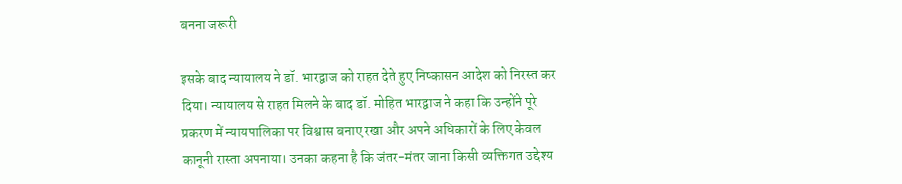बनना जरूरी

इसके बाद न्यायालय ने डॉ. भारद्वाज को राहत देते हुए निष्कासन आदेश को निरस्त कर दिया। न्यायालय से राहत मिलने के बाद डॉ. मोहित भारद्वाज ने कहा कि उन्होंने पूरे प्रकरण में न्यायपालिका पर विश्वास बनाए रखा और अपने अधिकारों के लिए केवल कानूनी रास्ता अपनाया। उनका कहना है कि जंतर-मंतर जाना किसी व्यक्तिगत उद्देश्य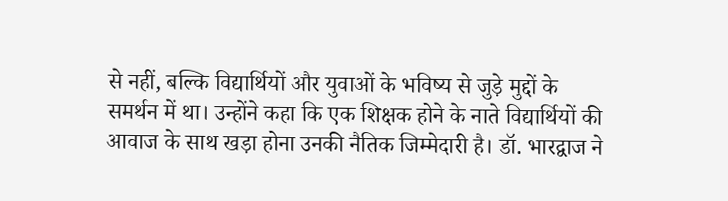से नहीं, बल्कि विद्यार्थियों और युवाओं के भविष्य से जुड़े मुद्दों के समर्थन में था। उन्होंने कहा कि एक शिक्षक होने के नाते विद्यार्थियों की आवाज के साथ खड़ा होना उनकी नैतिक जिम्मेदारी है। डॉ. भारद्वाज ने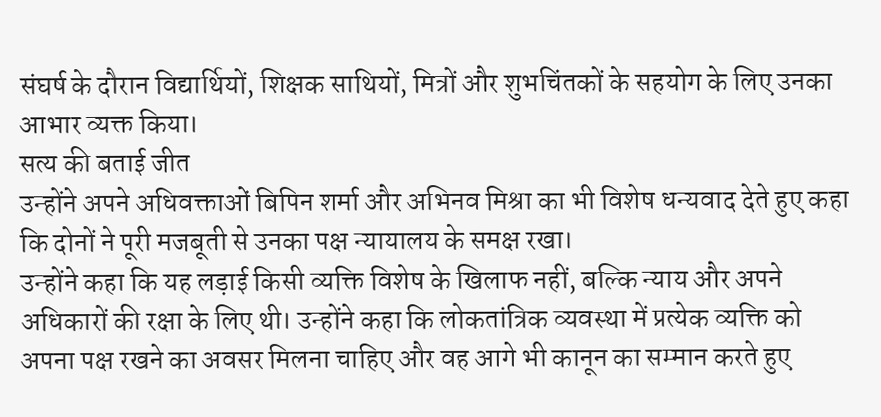संघर्ष के दौरान विद्यार्थियों, शिक्षक साथियों, मित्रों और शुभचिंतकों के सहयोग के लिए उनका आभार व्यक्त किया।
सत्य की बताई जीत
उन्होंने अपने अधिवक्ताओं बिपिन शर्मा और अभिनव मिश्रा का भी विशेष धन्यवाद देते हुए कहा कि दोनों ने पूरी मजबूती से उनका पक्ष न्यायालय के समक्ष रखा।
उन्होंने कहा कि यह लड़ाई किसी व्यक्ति विशेष के खिलाफ नहीं, बल्कि न्याय और अपने अधिकारों की रक्षा के लिए थी। उन्होंने कहा कि लोकतांत्रिक व्यवस्था में प्रत्येक व्यक्ति को अपना पक्ष रखने का अवसर मिलना चाहिए और वह आगे भी कानून का सम्मान करते हुए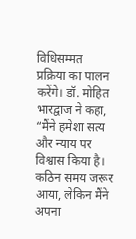विधिसम्मत प्रक्रिया का पालन करेंगे। डॉ. मोहित भारद्वाज ने कहा, “मैंने हमेशा सत्य और न्याय पर विश्वास किया है। कठिन समय जरूर आया, लेकिन मैंने अपना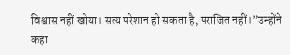विश्वास नहीं खोया। सत्य परेशान हो सकता है, पराजित नहीं।”उन्होंने कहा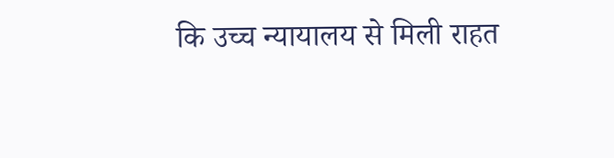कि उच्च न्यायालय से मिली राहत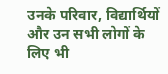उनके परिवार, विद्यार्थियों और उन सभी लोगों के लिए भी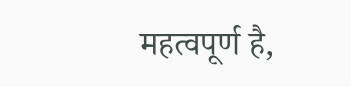महत्वपूर्ण है,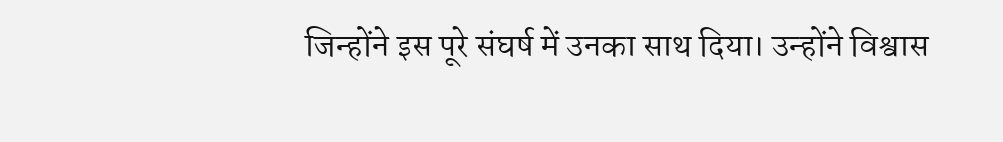जिन्होंने इस पूरे संघर्ष में उनका साथ दिया। उन्होंने विश्वास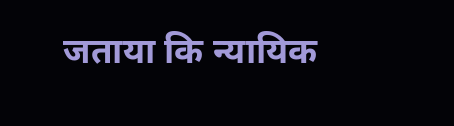जताया कि न्यायिक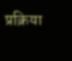प्रक्रिया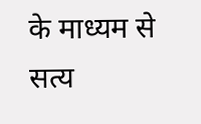के माध्यम से सत्य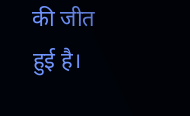की जीत हुई है।